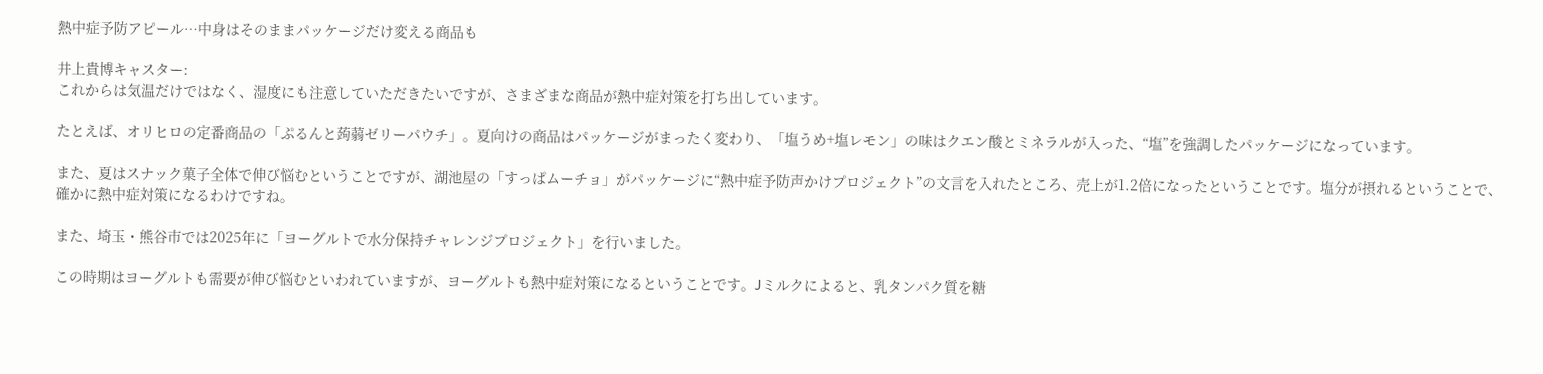熱中症予防アピール…中身はそのままパッケージだけ変える商品も

井上貴博キャスター:
これからは気温だけではなく、湿度にも注意していただきたいですが、さまざまな商品が熱中症対策を打ち出しています。

たとえば、オリヒロの定番商品の「ぷるんと蒟蒻ゼリーパウチ」。夏向けの商品はパッケージがまったく変わり、「塩うめ+塩レモン」の味はクエン酸とミネラルが入った、“塩”を強調したパッケージになっています。

また、夏はスナック菓子全体で伸び悩むということですが、湖池屋の「すっぱムーチョ」がパッケージに“熱中症予防声かけプロジェクト”の文言を入れたところ、売上が1.2倍になったということです。塩分が摂れるということで、確かに熱中症対策になるわけですね。

また、埼玉・熊谷市では2025年に「ヨーグルトで水分保持チャレンジプロジェクト」を行いました。

この時期はヨーグルトも需要が伸び悩むといわれていますが、ヨーグルトも熱中症対策になるということです。Jミルクによると、乳タンパク質を糖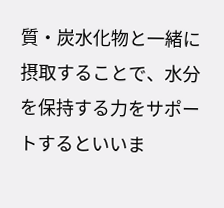質・炭水化物と一緒に摂取することで、水分を保持する力をサポートするといいま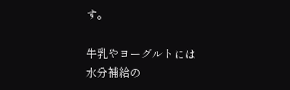す。

牛乳やヨーグルトには水分補給の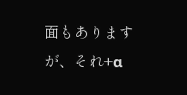面もありますが、それ+α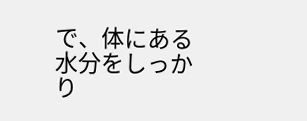で、体にある水分をしっかり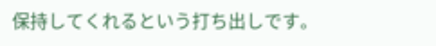保持してくれるという打ち出しです。